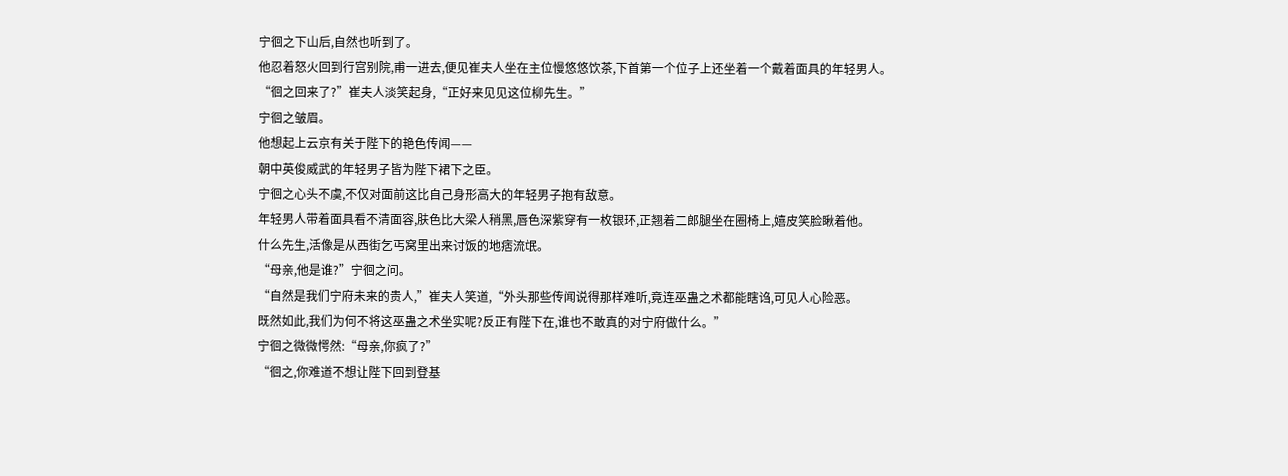宁徊之下山后,自然也听到了。
他忍着怒火回到行宫别院,甫一进去,便见崔夫人坐在主位慢悠悠饮茶,下首第一个位子上还坐着一个戴着面具的年轻男人。
“徊之回来了?”崔夫人淡笑起身,“正好来见见这位柳先生。”
宁徊之皱眉。
他想起上云京有关于陛下的艳色传闻——
朝中英俊威武的年轻男子皆为陛下裙下之臣。
宁徊之心头不虞,不仅对面前这比自己身形高大的年轻男子抱有敌意。
年轻男人带着面具看不清面容,肤色比大梁人稍黑,唇色深紫穿有一枚银环,正翘着二郎腿坐在圈椅上,嬉皮笑脸瞅着他。
什么先生,活像是从西街乞丐窝里出来讨饭的地痞流氓。
“母亲,他是谁?”宁徊之问。
“自然是我们宁府未来的贵人,”崔夫人笑道,“外头那些传闻说得那样难听,竟连巫蛊之术都能瞎诌,可见人心险恶。
既然如此,我们为何不将这巫蛊之术坐实呢?反正有陛下在,谁也不敢真的对宁府做什么。”
宁徊之微微愕然:“母亲,你疯了?”
“徊之,你难道不想让陛下回到登基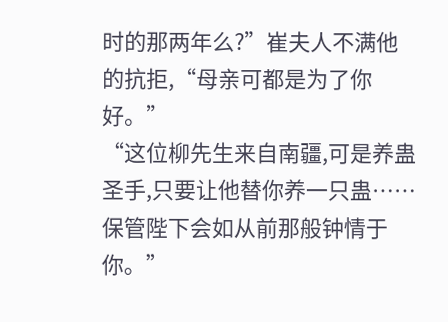时的那两年么?”崔夫人不满他的抗拒,“母亲可都是为了你好。”
“这位柳先生来自南疆,可是养蛊圣手,只要让他替你养一只蛊……保管陛下会如从前那般钟情于你。”